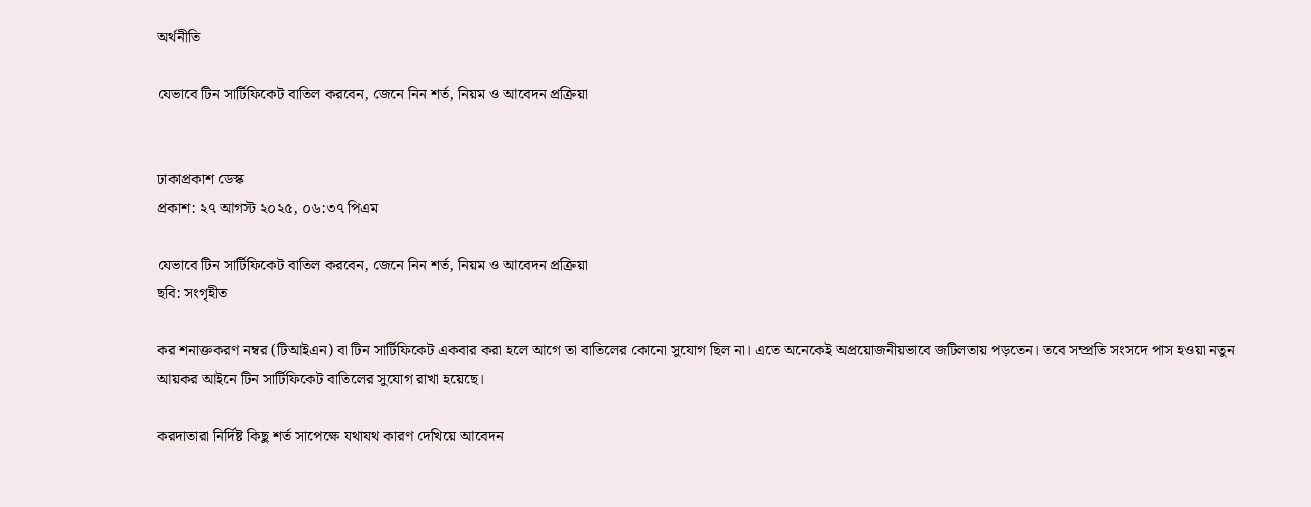অর্থনীতি

যেভাবে টিন সার্টিফিকেট বাতিল করবেন, জেনে নিন শর্ত, নিয়ম ও আবেদন প্রক্রিয়া


ঢাকাপ্রকাশ ডেস্ক
প্রকাশ: ২৭ আগস্ট ২০২৫, ০৬:৩৭ পিএম

যেভাবে টিন সার্টিফিকেট বাতিল করবেন, জেনে নিন শর্ত, নিয়ম ও আবেদন প্রক্রিয়া
ছবি: সংগৃহীত

কর শনাক্তকরণ নম্বর (টিআইএন) বা টিন সার্টিফিকেট একবার করা হলে আগে তা বাতিলের কোনো সুযোগ ছিল না। এতে অনেকেই অপ্রয়োজনীয়ভাবে জটিলতায় পড়তেন। তবে সম্প্রতি সংসদে পাস হওয়া নতুন আয়কর আইনে টিন সার্টিফিকেট বাতিলের সুযোগ রাখা হয়েছে।

করদাতারা নির্দিষ্ট কিছু শর্ত সাপেক্ষে যথাযথ কারণ দেখিয়ে আবেদন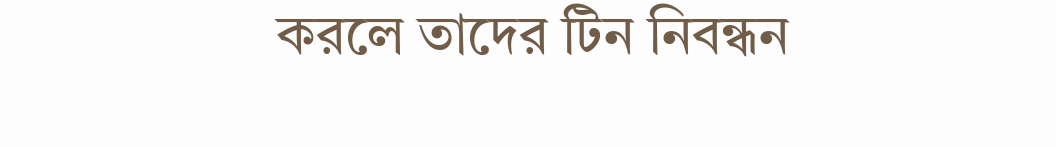করলে তাদের টিন নিবন্ধন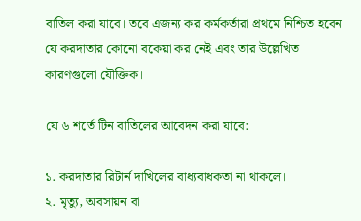বাতিল করা যাবে। তবে এজন্য কর কর্মকর্তারা প্রথমে নিশ্চিত হবেন যে করদাতার কোনো বকেয়া কর নেই এবং তার উল্লেখিত কারণগুলো যৌক্তিক।

যে ৬ শর্তে টিন বাতিলের আবেদন করা যাবে:

১. করদাতার রিটার্ন দাখিলের বাধ্যবাধকতা না থাকলে।
২. মৃত্যু, অবসায়ন বা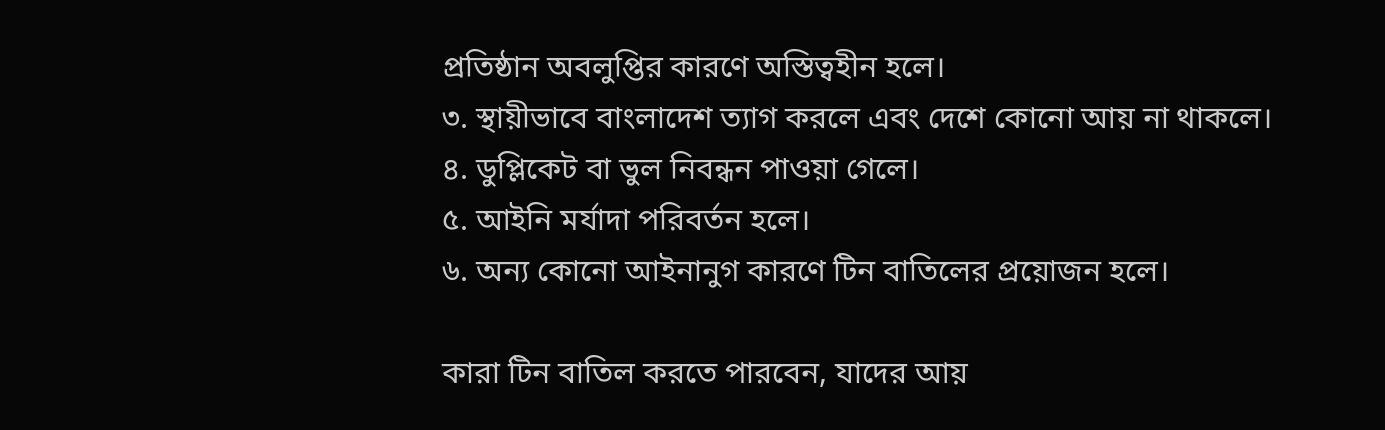প্রতিষ্ঠান অবলুপ্তির কারণে অস্তিত্বহীন হলে।
৩. স্থায়ীভাবে বাংলাদেশ ত্যাগ করলে এবং দেশে কোনো আয় না থাকলে।
৪. ডুপ্লিকেট বা ভুল নিবন্ধন পাওয়া গেলে।
৫. আইনি মর্যাদা পরিবর্তন হলে।
৬. অন্য কোনো আইনানুগ কারণে টিন বাতিলের প্রয়োজন হলে।

কারা টিন বাতিল করতে পারবেন, যাদের আয়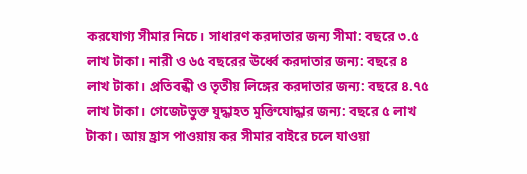করযোগ্য সীমার নিচে। সাধারণ করদাতার জন্য সীমা: বছরে ৩.৫ লাখ টাকা। নারী ও ৬৫ বছরের ঊর্ধ্বে করদাতার জন্য: বছরে ৪ লাখ টাকা। প্রতিবন্ধী ও তৃতীয় লিঙ্গের করদাতার জন্য: বছরে ৪.৭৫ লাখ টাকা। গেজেটভুক্ত যুদ্ধাহত মুক্তিযোদ্ধার জন্য: বছরে ৫ লাখ টাকা। আয় হ্রাস পাওয়ায় কর সীমার বাইরে চলে যাওয়া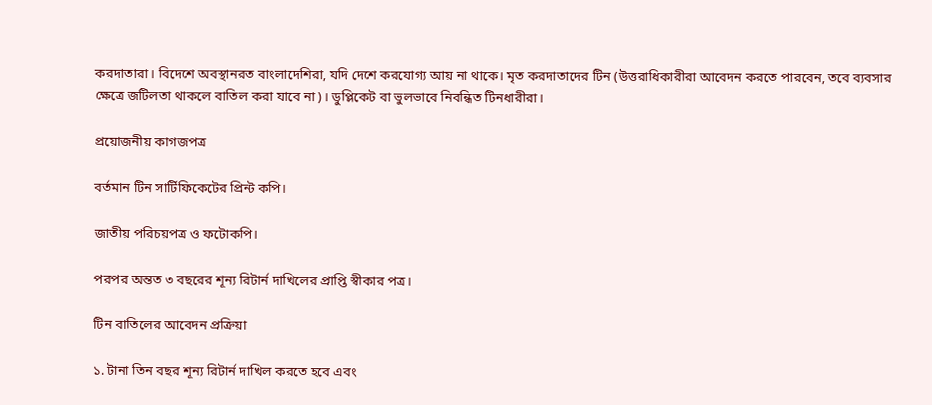করদাতারা। বিদেশে অবস্থানরত বাংলাদেশিরা, যদি দেশে করযোগ্য আয় না থাকে। মৃত করদাতাদের টিন (উত্তরাধিকারীরা আবেদন করতে পারবেন, তবে ব্যবসার ক্ষেত্রে জটিলতা থাকলে বাতিল করা যাবে না)। ডুপ্লিকেট বা ভুলভাবে নিবন্ধিত টিনধারীরা।

প্রয়োজনীয় কাগজপত্র

বর্তমান টিন সার্টিফিকেটের প্রিন্ট কপি।

জাতীয় পরিচয়পত্র ও ফটোকপি।

পরপর অন্তত ৩ বছরের শূন্য রিটার্ন দাখিলের প্রাপ্তি স্বীকার পত্র।

টিন বাতিলের আবেদন প্রক্রিয়া

১. টানা তিন বছর শূন্য রিটার্ন দাখিল করতে হবে এবং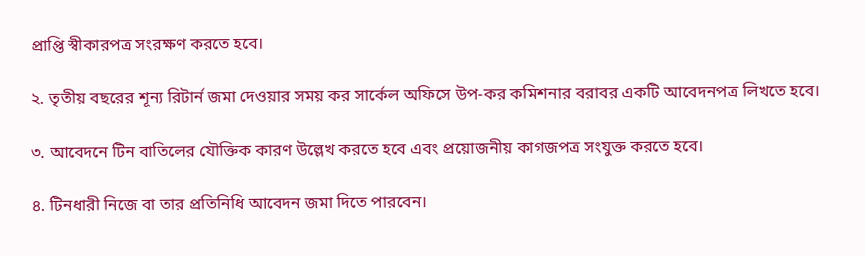প্রাপ্তি স্বীকারপত্র সংরক্ষণ করতে হবে।

২. তৃতীয় বছরের শূন্য রিটার্ন জমা দেওয়ার সময় কর সার্কেল অফিসে উপ-কর কমিশনার বরাবর একটি আবেদনপত্র লিখতে হবে।

৩. আবেদনে টিন বাতিলের যৌক্তিক কারণ উল্লেখ করতে হবে এবং প্রয়োজনীয় কাগজপত্র সংযুক্ত করতে হবে।

৪. টিনধারী নিজে বা তার প্রতিনিধি আবেদন জমা দিতে পারবেন।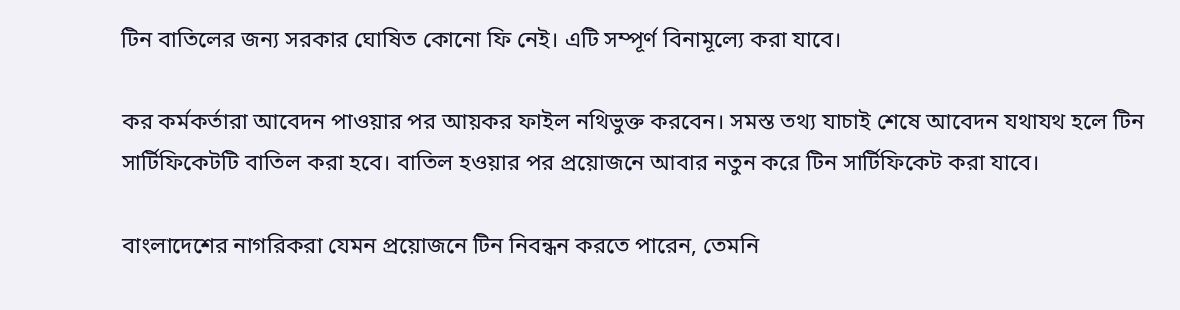টিন বাতিলের জন্য সরকার ঘোষিত কোনো ফি নেই। এটি সম্পূর্ণ বিনামূল্যে করা যাবে।

কর কর্মকর্তারা আবেদন পাওয়ার পর আয়কর ফাইল নথিভুক্ত করবেন। সমস্ত তথ্য যাচাই শেষে আবেদন যথাযথ হলে টিন সার্টিফিকেটটি বাতিল করা হবে। বাতিল হওয়ার পর প্রয়োজনে আবার নতুন করে টিন সার্টিফিকেট করা যাবে।

বাংলাদেশের নাগরিকরা যেমন প্রয়োজনে টিন নিবন্ধন করতে পারেন, তেমনি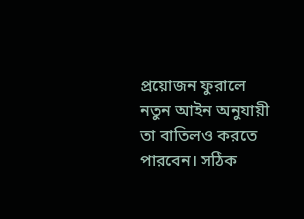প্রয়োজন ফুরালে নতুন আইন অনুযায়ী তা বাতিলও করতে পারবেন। সঠিক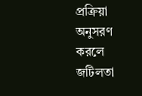প্রক্রিয়া অনুসরণ করলে জটিলতা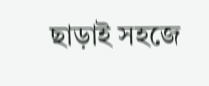ছাড়াই সহজে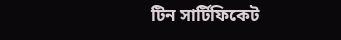টিন সার্টিফিকেট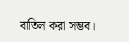বাতিল করা সম্ভব।